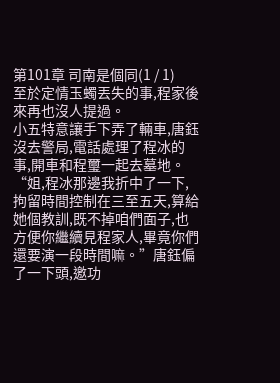第101章 司南是個同(1 / 1)
至於定情玉蠋丟失的事,程家後來再也沒人提過。
小五特意讓手下弄了輛車,唐鈺沒去警局,電話處理了程冰的事,開車和程璽一起去墓地。
“姐,程冰那邊我折中了一下,拘留時間控制在三至五天,算給她個教訓,既不掉咱們面子,也方便你繼續見程家人,畢竟你們還要演一段時間嘛。”唐鈺偏了一下頭,邀功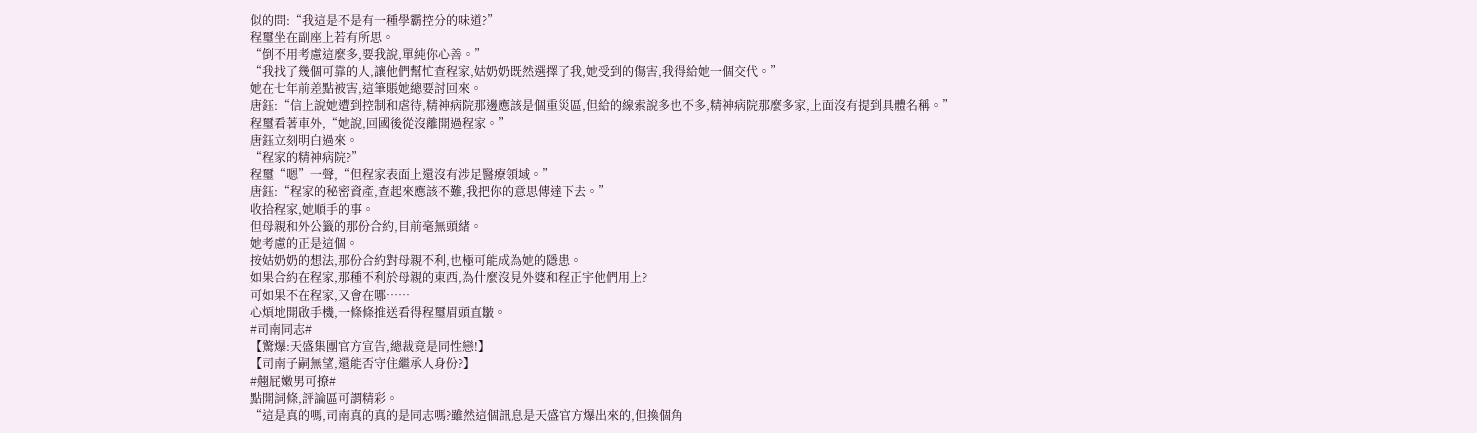似的問:“我這是不是有一種學霸控分的味道?”
程璽坐在副座上若有所思。
“倒不用考慮這麼多,要我說,單純你心善。”
“我找了幾個可靠的人,讓他們幫忙查程家,姑奶奶既然選擇了我,她受到的傷害,我得給她一個交代。”
她在七年前差點被害,這筆賬她總要討回來。
唐鈺:“信上說她遭到控制和虐待,精神病院那邊應該是個重災區,但給的線索說多也不多,精神病院那麼多家,上面沒有提到具體名稱。”
程璽看著車外,“她說,回國後從沒離開過程家。”
唐鈺立刻明白過來。
“程家的精神病院?”
程璽“嗯”一聲,“但程家表面上還沒有涉足醫療領域。”
唐鈺:“程家的秘密資產,查起來應該不難,我把你的意思傳達下去。”
收拾程家,她順手的事。
但母親和外公籤的那份合約,目前毫無頭緒。
她考慮的正是這個。
按姑奶奶的想法,那份合約對母親不利,也極可能成為她的隱患。
如果合約在程家,那種不利於母親的東西,為什麼沒見外婆和程正宇他們用上?
可如果不在程家,又會在哪……
心煩地開啟手機,一條條推送看得程璽眉頭直皺。
#司南同志#
【驚爆:天盛集團官方宣告,總裁竟是同性戀!】
【司南子嗣無望,還能否守住繼承人身份?】
#翹屁嫩男可撩#
點開詞條,評論區可謂精彩。
“這是真的嗎,司南真的真的是同志嗎?雖然這個訊息是天盛官方爆出來的,但換個角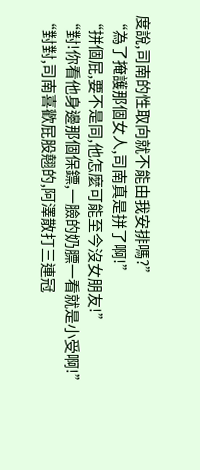度說,司南的性取向就不能由我安排嗎?”
“為了掩護那個女人,司南真是拼了啊!”
“拼個屁,要不是同,他怎麼可能至今沒女朋友!”
“對!你看他身邊那個保鏢,一臉的奶膘一看就是小受啊!”
“對對,司南喜歡屁股翹的,阿澤散打三連冠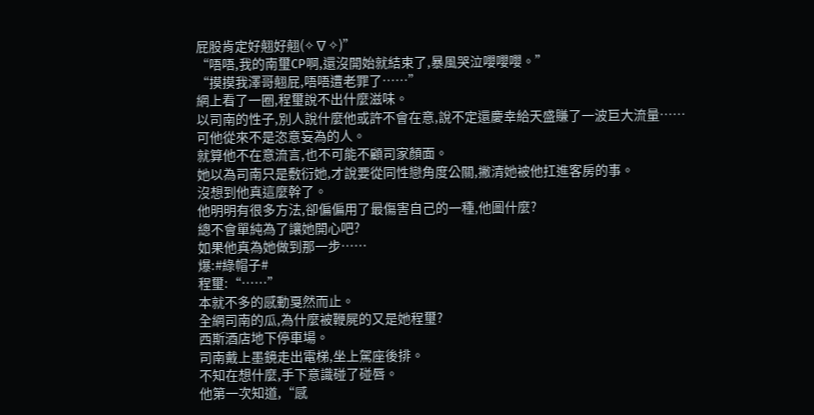屁股肯定好翹好翹(✧∇✧)”
“唔唔,我的南璽CP啊,還沒開始就結束了,暴風哭泣嚶嚶嚶。”
“摸摸我澤哥翹屁,唔唔遭老罪了……”
網上看了一圈,程璽說不出什麼滋味。
以司南的性子,別人說什麼他或許不會在意,說不定還慶幸給天盛賺了一波巨大流量……
可他從來不是恣意妄為的人。
就算他不在意流言,也不可能不顧司家顏面。
她以為司南只是敷衍她,才說要從同性戀角度公關,撇清她被他扛進客房的事。
沒想到他真這麼幹了。
他明明有很多方法,卻偏偏用了最傷害自己的一種,他圖什麼?
總不會單純為了讓她開心吧?
如果他真為她做到那一步……
爆:#綠帽子#
程璽:“……”
本就不多的感動戛然而止。
全網司南的瓜,為什麼被鞭屍的又是她程璽?
西斯酒店地下停車場。
司南戴上墨鏡走出電梯,坐上駕座後排。
不知在想什麼,手下意識碰了碰唇。
他第一次知道,“感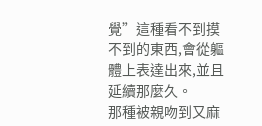覺”這種看不到摸不到的東西,會從軀體上表達出來,並且延續那麼久。
那種被親吻到又麻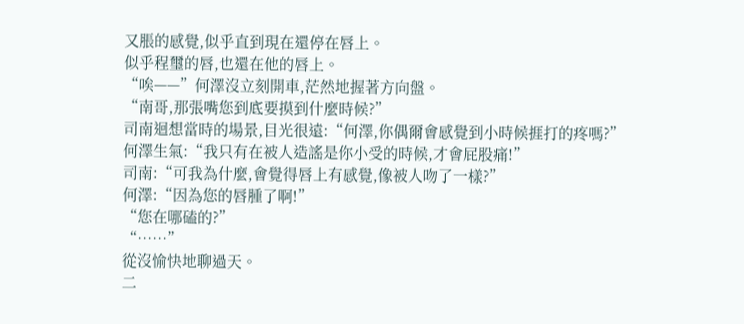又脹的感覺,似乎直到現在還停在唇上。
似乎程璽的唇,也還在他的唇上。
“唉——”何澤沒立刻開車,茫然地握著方向盤。
“南哥,那張嘴您到底要摸到什麼時候?”
司南迴想當時的場景,目光很遠:“何澤,你偶爾會感覺到小時候捱打的疼嗎?”
何澤生氣:“我只有在被人造謠是你小受的時候,才會屁股痛!”
司南:“可我為什麼,會覺得唇上有感覺,像被人吻了一樣?”
何澤:“因為您的唇腫了啊!”
“您在哪磕的?”
“……”
從沒愉快地聊過天。
二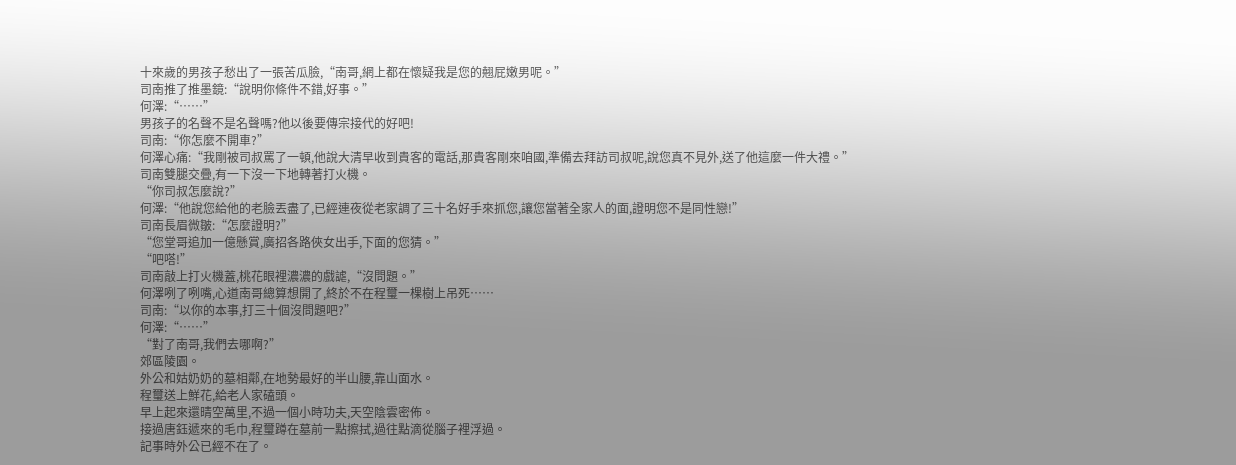十來歲的男孩子愁出了一張苦瓜臉,“南哥,網上都在懷疑我是您的翹屁嫩男呢。”
司南推了推墨鏡:“說明你條件不錯,好事。”
何澤:“……”
男孩子的名聲不是名聲嗎?他以後要傳宗接代的好吧!
司南:“你怎麼不開車?”
何澤心痛:“我剛被司叔罵了一頓,他說大清早收到貴客的電話,那貴客剛來咱國,準備去拜訪司叔呢,說您真不見外,送了他這麼一件大禮。”
司南雙腿交疊,有一下沒一下地轉著打火機。
“你司叔怎麼說?”
何澤:“他說您給他的老臉丟盡了,已經連夜從老家調了三十名好手來抓您,讓您當著全家人的面,證明您不是同性戀!”
司南長眉微皺:“怎麼證明?”
“您堂哥追加一億懸賞,廣招各路俠女出手,下面的您猜。”
“吧嗒!”
司南敲上打火機蓋,桃花眼裡濃濃的戲謔,“沒問題。”
何澤咧了咧嘴,心道南哥總算想開了,終於不在程璽一棵樹上吊死……
司南:“以你的本事,打三十個沒問題吧?”
何澤:“……”
“對了南哥,我們去哪啊?”
郊區陵園。
外公和姑奶奶的墓相鄰,在地勢最好的半山腰,靠山面水。
程璽送上鮮花,給老人家磕頭。
早上起來還晴空萬里,不過一個小時功夫,天空陰雲密佈。
接過唐鈺遞來的毛巾,程璽蹲在墓前一點擦拭,過往點滴從腦子裡浮過。
記事時外公已經不在了。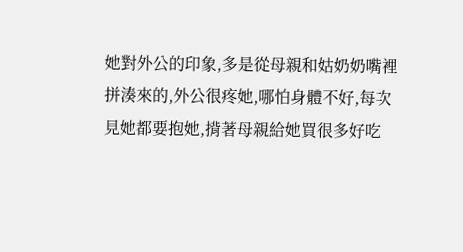她對外公的印象,多是從母親和姑奶奶嘴裡拼湊來的,外公很疼她,哪怕身體不好,每次見她都要抱她,揹著母親給她買很多好吃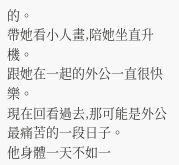的。
帶她看小人畫,陪她坐直升機。
跟她在一起的外公一直很快樂。
現在回看過去,那可能是外公最痛苦的一段日子。
他身體一天不如一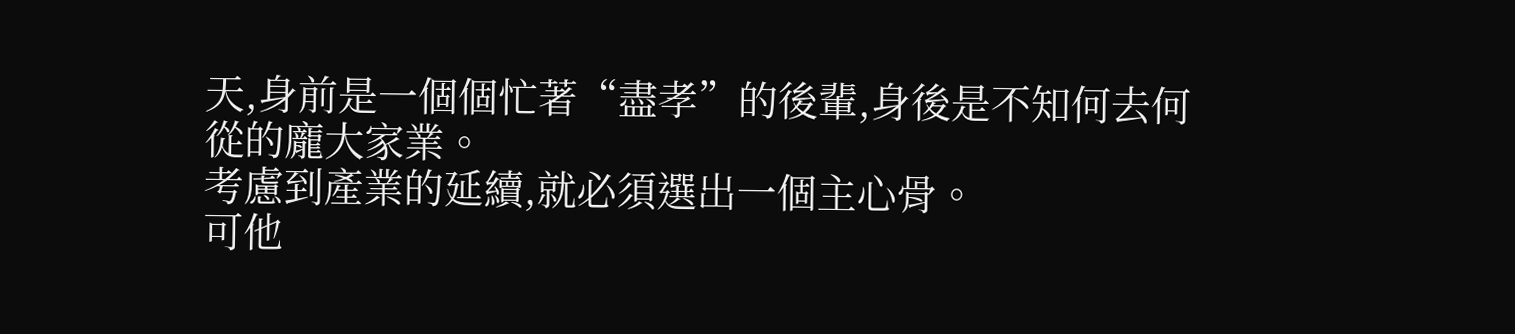天,身前是一個個忙著“盡孝”的後輩,身後是不知何去何從的龐大家業。
考慮到產業的延續,就必須選出一個主心骨。
可他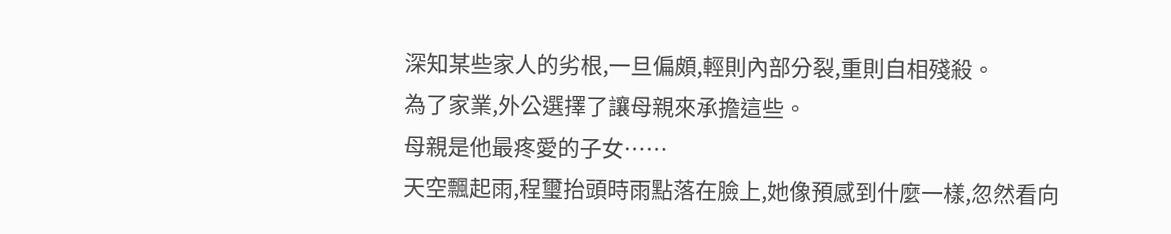深知某些家人的劣根,一旦偏頗,輕則內部分裂,重則自相殘殺。
為了家業,外公選擇了讓母親來承擔這些。
母親是他最疼愛的子女……
天空飄起雨,程璽抬頭時雨點落在臉上,她像預感到什麼一樣,忽然看向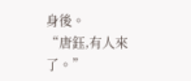身後。
“唐鈺,有人來了。”